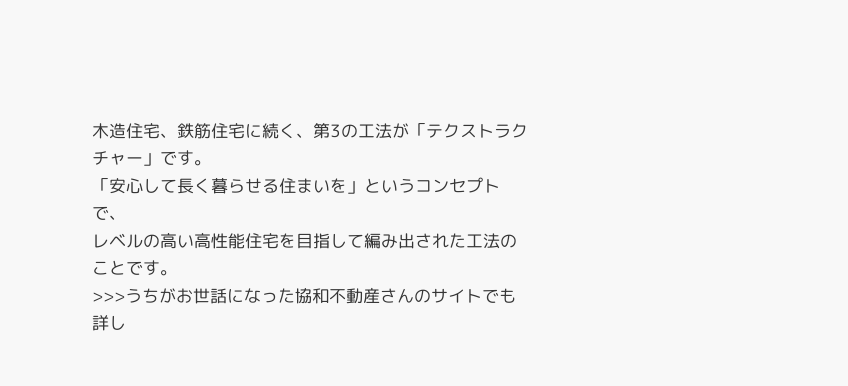木造住宅、鉄筋住宅に続く、第3の工法が「テクストラクチャー」です。
「安心して長く暮らせる住まいを」というコンセプトで、
レベルの高い高性能住宅を目指して編み出された工法のことです。
>>>うちがお世話になった協和不動産さんのサイトでも詳し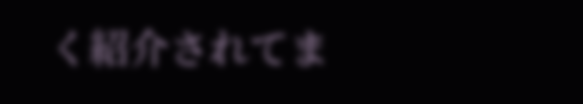く紹介されてま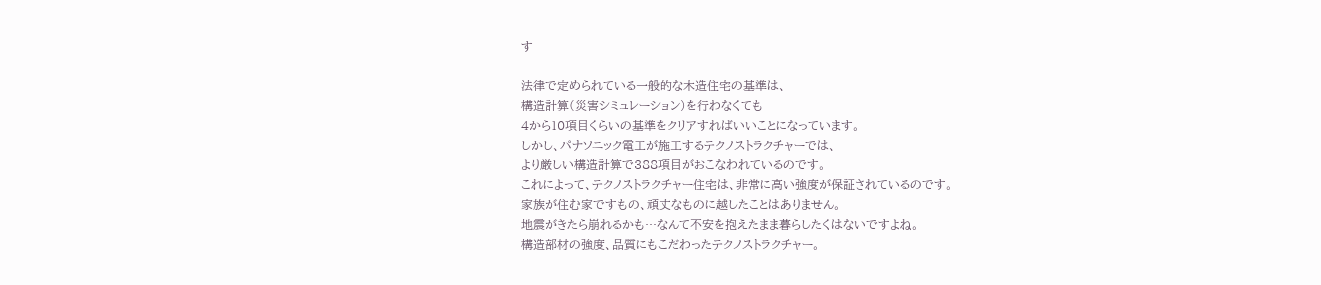す

法律で定められている一般的な木造住宅の基準は、
構造計算(災害シミュレーション)を行わなくても
4から10項目くらいの基準をクリアすればいいことになっています。
しかし、パナソニック電工が施工するテクノストラクチャーでは、
より厳しい構造計算で388項目がおこなわれているのです。
これによって、テクノストラクチャー住宅は、非常に高い強度が保証されているのです。
家族が住む家ですもの、頑丈なものに越したことはありません。
地震がきたら崩れるかも…なんて不安を抱えたまま暮らしたくはないですよね。
構造部材の強度、品質にもこだわったテクノストラクチャー。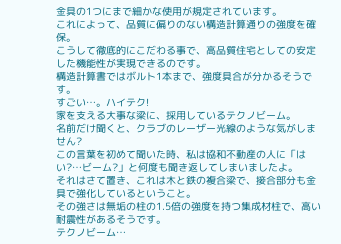金具の1つにまで細かな使用が規定されています。
これによって、品質に偏りのない構造計算通りの強度を確保。
こうして徹底的にこだわる事で、高品質住宅としての安定した機能性が実現できるのです。
構造計算書ではボルト1本まで、強度具合が分かるそうです。
すごい…。ハイテク!
家を支える大事な梁に、採用しているテクノビーム。
名前だけ聞くと、クラブのレーザー光線のような気がしません?
この言葉を初めて聞いた時、私は協和不動産の人に「はい?…ビーム?」と何度も聞き返してしまいましたよ。
それはさて置き、これは木と鉄の複合梁で、接合部分も金具で強化しているということ。
その強さは無垢の柱の1.5倍の強度を持つ集成材柱で、高い耐震性があるそうです。
テクノビーム…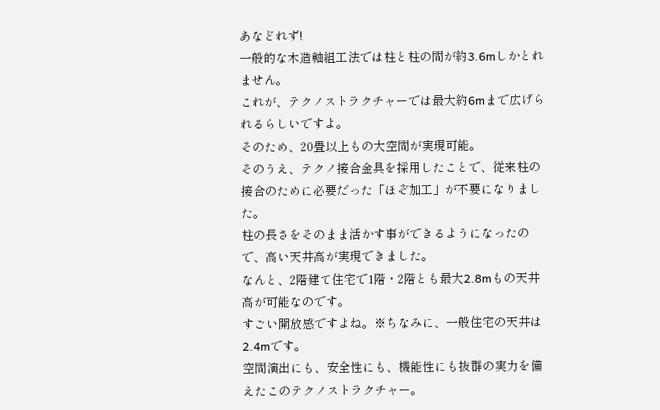あなどれず!
一般的な木造軸組工法では柱と柱の間が約3.6mしかとれません。
これが、テクノストラクチャーでは最大約6mまで広げられるらしいですよ。
そのため、20畳以上もの大空間が実現可能。
そのうえ、テクノ接合金具を採用したことで、従来柱の接合のために必要だった「ほぞ加工」が不要になりました。
柱の長さをそのまま活かす事ができるようになったので、高い天井高が実現できました。
なんと、2階建て住宅で1階・2階とも最大2.8mもの天井高が可能なのです。
すごい開放感ですよね。※ちなみに、一般住宅の天井は2.4mです。
空間演出にも、安全性にも、機能性にも抜群の実力を備えたこのテクノストラクチャー。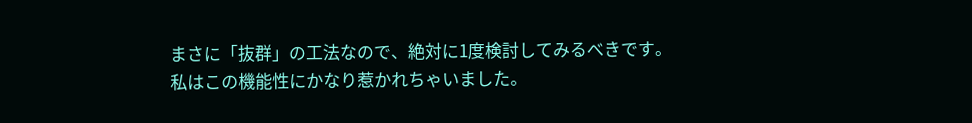まさに「抜群」の工法なので、絶対に1度検討してみるべきです。
私はこの機能性にかなり惹かれちゃいました。